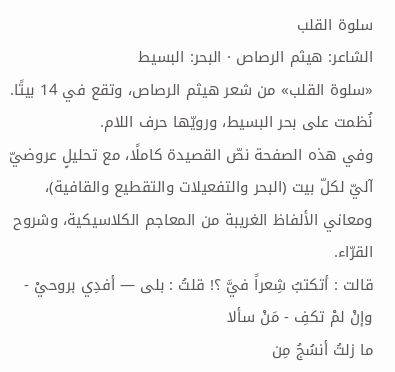سلوة القلب
الشاعر: هيثم الرصاص · البحر: البسيط
«سلوة القلب» من شعر هيثم الرصاص، وتقع في 14 بيتًا. نُظمت على بحر البسيط، ورويّها حرف اللام.
وفي هذه الصفحة نصّ القصيدة كاملًا، مع تحليلٍ عروضيّ آليّ لكلّ بيت (البحر والتفعيلات والتقطيع والقافية)، ومعاني الألفاظ الغريبة من المعاجم الكلاسيكية، وشروح القرّاء.
قالت : أتكتبُ شِعراً فيَّ ؟! قلتُ : بلى — أفدِي بروحيْ - وإنْ لمْ تكفِ - مَنْ سألا
ما زلتُ أنسُجُ مِن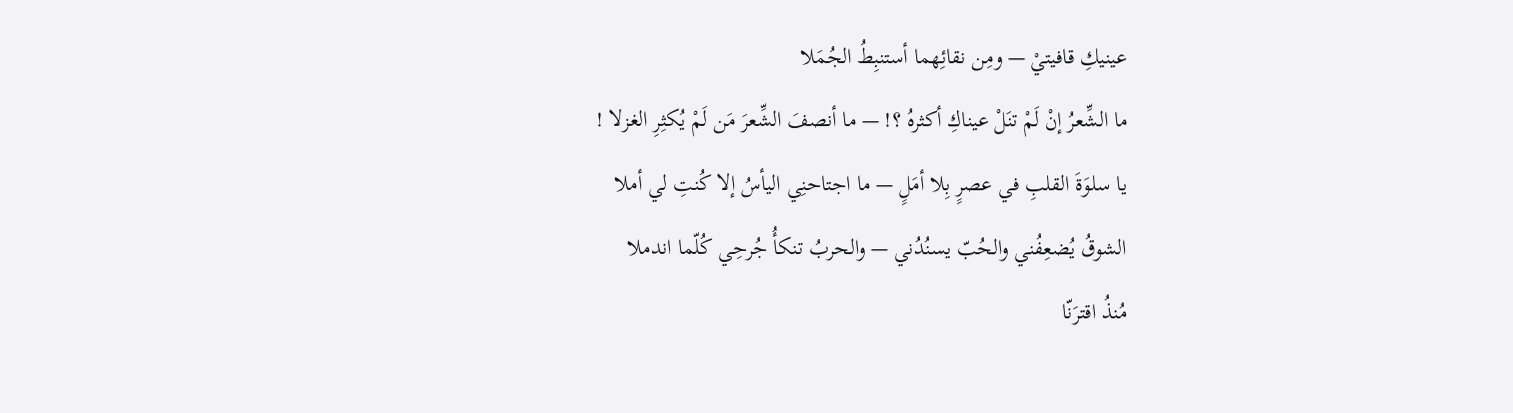عينيكِ قافيتيْ — ومِن نقائِهما أستنبِطُ الجُمَلا
ما الشِّعرُ إنْ لَمْ تنَلْ عيناكِ أكثرهُ ؟! — ما أنصفَ الشِّعرَ مَن لَمْ يُكثِرِ الغزلا !
يا سلوَةَ القلبِ في عصرٍ بِلا أمَلٍ — ما اجتاحنِي اليأسُ إلا كُنتِ لي أملا
الشوقُ يُضعِفُني والحُبّ يسنُدُني — والحربُ تنكأُ جُرحِي كُلّما اندملا
مُنذُ اقترَنّا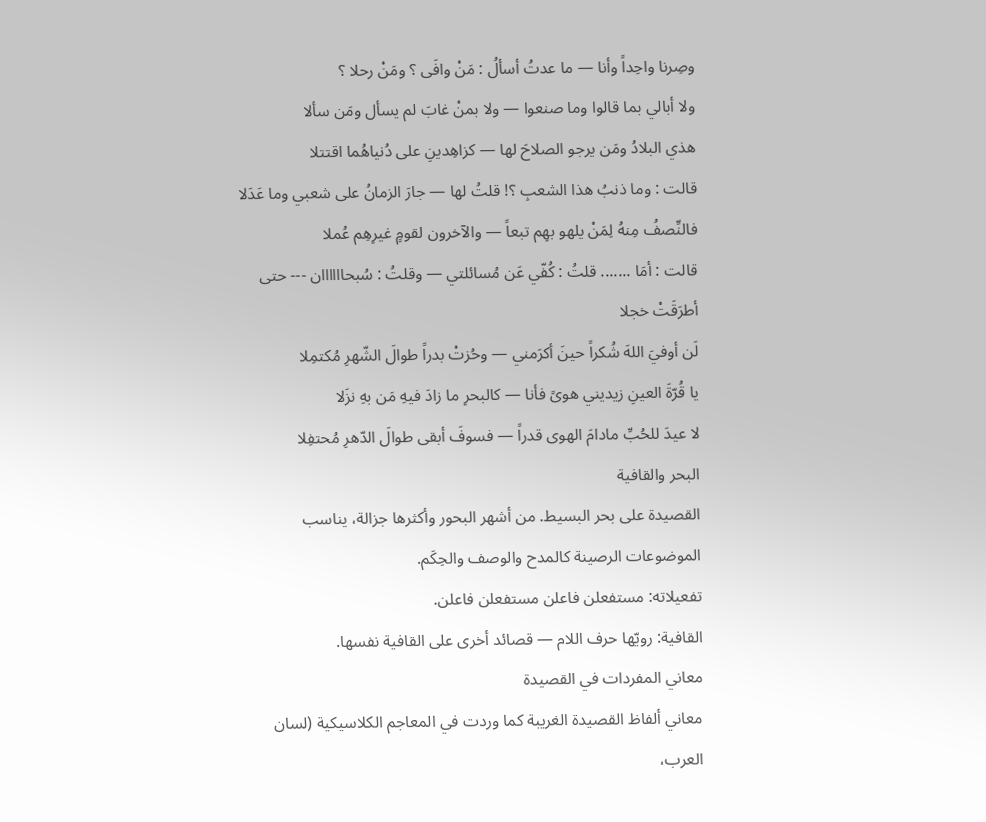وصِرنا واحِداً وأنا — ما عدتُ أسألُ : مَنْ وافَى ؟ ومَنْ رحلا ؟
ولا أبالي بما قالوا وما صنعوا — ولا بمنْ غابَ لم يسأل ومَن سألا
هذي البلادُ ومَن يرجو الصلاحَ لها — كزاهِدينِ على دُنياهُما اقتتلا
قالت : وما ذنبُ هذا الشعبِ ؟! قلتُ لها — جارَ الزمانُ على شعبي وما عَدَلا
فالنِّصفُ مِنهُ لِمَنْ يلهو بهِم تبعاً — والآخرون لقومٍ غيرِهِم عُملا
قالت : أمَا ....... قلتُ : كُفّي عَن مُسائلتي — وقلتُ : سُبحاااااان --- حتى أطرَقَتْ خجلا
لَن أوفيَ اللهَ شُكراً حينَ أكرَمني — وحُزتْ بدراً طوالَ الشّهرِ مُكتمِلا
يا قُرّةَ العينِ زيديني هوىً فأنا — كالبحرِ ما زادَ فيهِ مَن بهِ نزَلا
لا عيدَ للحُبِّ مادامَ الهوى قدراً — فسوفَ أبقى طوالَ الدّهرِ مُحتفِلا
البحر والقافية
القصيدة على بحر البسيط. من أشهر البحور وأكثرها جزالة، يناسب الموضوعات الرصينة كالمدح والوصف والحِكَم.
تفعيلاته: مستفعلن فاعلن مستفعلن فاعلن.
القافية: رويّها حرف اللام — قصائد أخرى على القافية نفسها.
معاني المفردات في القصيدة
معاني ألفاظ القصيدة الغريبة كما وردت في المعاجم الكلاسيكية (لسان العرب،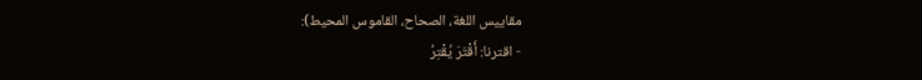مقاييس اللغة، الصحاح، القاموس المحيط):
- اقترنا: أَقْتَرَ يُقْتِرُ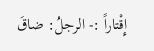إِقْتاراً :- الرجلُ: ضاقَ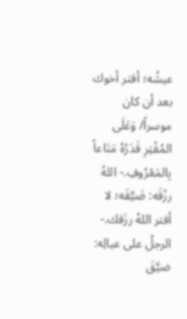عيشُه؛ أقتر أخوك بعد أن كان موسراً/ وَعَلَى المُقْتِرِ قَدَرُهُ مَتَاعاً بِالمَعْرُوفِ.- اللهُ رزْقَه: ضَيَّقَه؛ لا أقتر اللهُ رزَقك.- الرجلُ على عيالِه: ضيَّقَ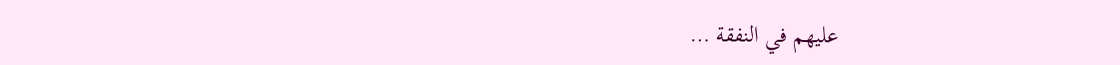عليهم في النفقة …